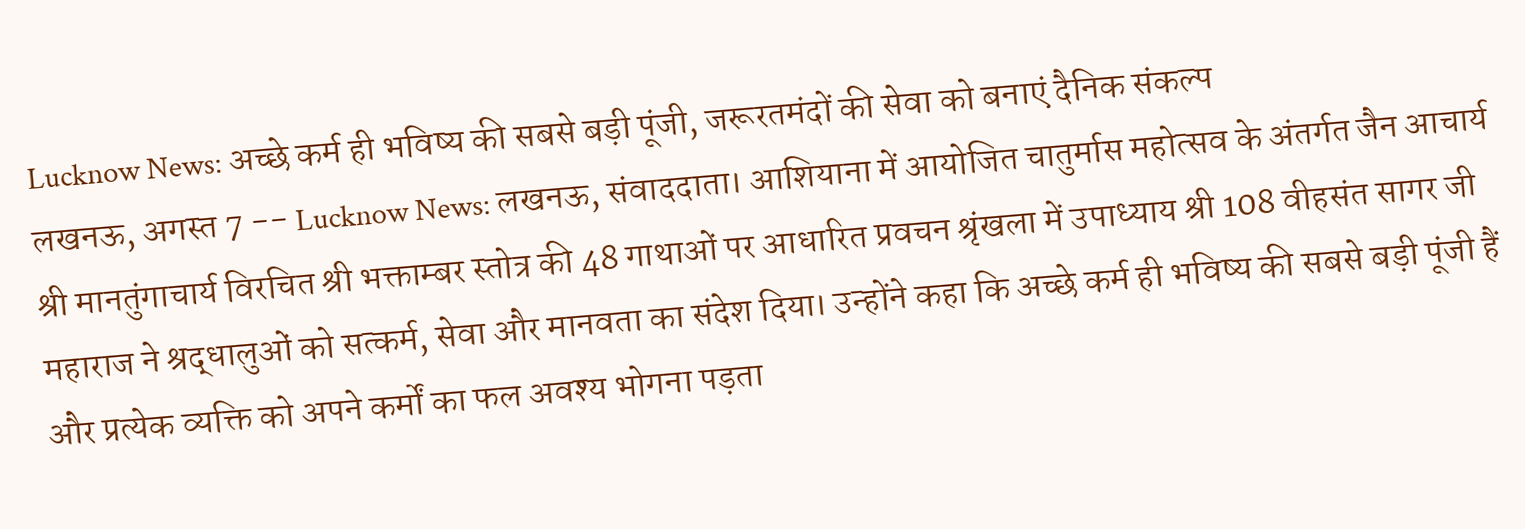Lucknow News: अच्छे कर्म ही भविष्य की सबसे बड़ी पूंजी, जरूरतमंदों की सेवा को बनाएं दैनिक संकल्प
लखनऊ, अगस्त 7 -- Lucknow News: लखनऊ, संवाददाता। आशियाना में आयोजित चातुर्मास महोत्सव के अंतर्गत जैन आचार्य श्री मानतुंगाचार्य विरचित श्री भक्ताम्बर स्तोत्र की 48 गाथाओं पर आधारित प्रवचन श्रृंखला में उपाध्याय श्री 108 वीहसंत सागर जी महाराज ने श्रद्धालुओं को सत्कर्म, सेवा और मानवता का संदेश दिया। उन्होंने कहा कि अच्छे कर्म ही भविष्य की सबसे बड़ी पूंजी हैं और प्रत्येक व्यक्ति को अपने कर्मों का फल अवश्य भोगना पड़ता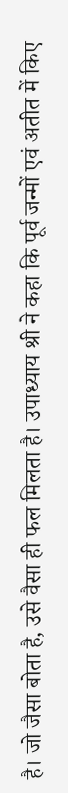है। जो जैसा बोता है, उसे वैसा ही फल मिलता है। उपाध्याय श्री ने कहा कि पूर्व जन्मों एवं अतीत में किए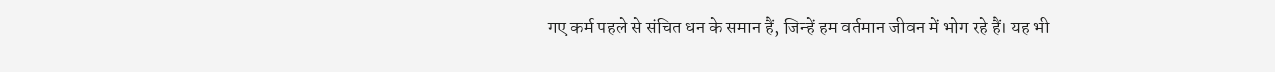गए कर्म पहले से संचित धन के समान हैं, जिन्हें हम वर्तमान जीवन में भोग रहे हैं। यह भी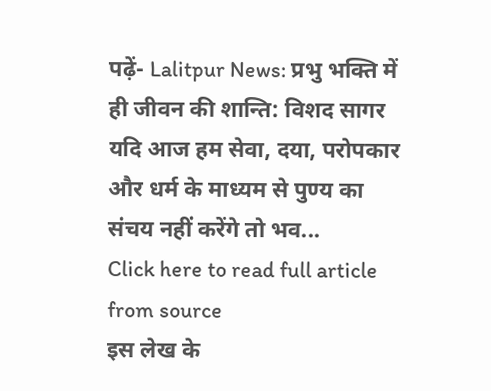पढ़ें- Lalitpur News: प्रभु भक्ति में ही जीवन की शान्ति: विशद सागर यदि आज हम सेवा, दया, परोपकार और धर्म के माध्यम से पुण्य का संचय नहीं करेंगे तो भव...
Click here to read full article from source
इस लेख के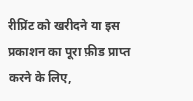रीप्रिंट को खरीदने या इस प्रकाशन का पूरा फ़ीड प्राप्त करने के लिए,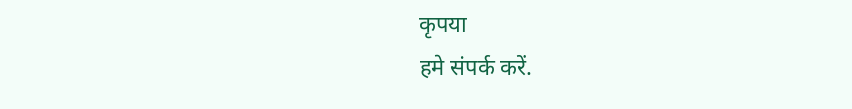कृपया
हमे संपर्क करें.